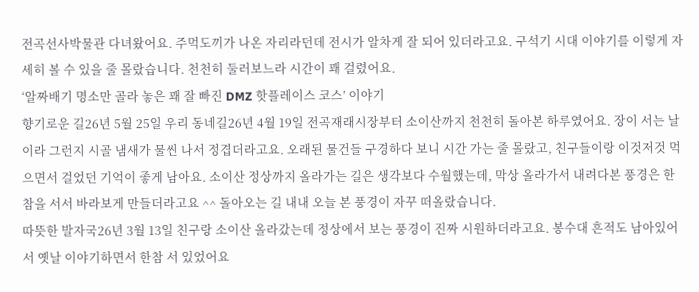전곡선사박물관 다녀왔어요. 주먹도끼가 나온 자리라던데 전시가 알차게 잘 되어 있더라고요. 구석기 시대 이야기를 이렇게 자세히 볼 수 있을 줄 몰랐습니다. 천천히 둘러보느라 시간이 꽤 걸렸어요.
‘알짜배기 명소만 골라 놓은 꽤 잘 빠진 DMZ 핫플레이스 코스’ 이야기
향기로운 길26년 5월 25일 우리 동네길26년 4월 19일 전곡재래시장부터 소이산까지 천천히 돌아본 하루였어요. 장이 서는 날이라 그런지 시골 냄새가 물씬 나서 정겹더라고요. 오래된 물건들 구경하다 보니 시간 가는 줄 몰랐고, 친구들이랑 이것저것 먹으면서 걸었던 기억이 좋게 남아요. 소이산 정상까지 올라가는 길은 생각보다 수월했는데, 막상 올라가서 내려다본 풍경은 한참을 서서 바라보게 만들더라고요 ^^ 돌아오는 길 내내 오늘 본 풍경이 자꾸 떠올랐습니다.
따뜻한 발자국26년 3월 13일 친구랑 소이산 올라갔는데 정상에서 보는 풍경이 진짜 시원하더라고요. 봉수대 흔적도 남아있어서 옛날 이야기하면서 한참 서 있었어요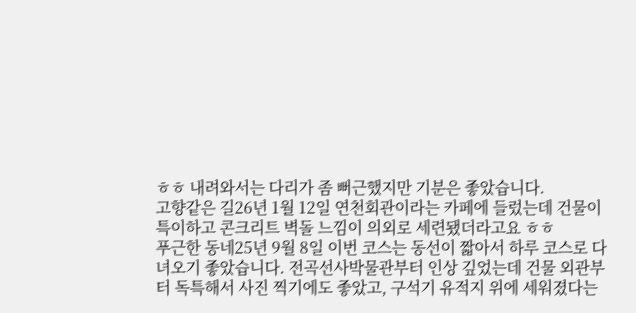ㅎㅎ 내려와서는 다리가 좀 뻐근했지만 기분은 좋았습니다.
고향같은 길26년 1월 12일 연천회관이라는 카페에 들렀는데 건물이 특이하고 콘크리트 벽돌 느낌이 의외로 세련됐더라고요 ㅎㅎ
푸근한 동네25년 9월 8일 이번 코스는 동선이 짧아서 하루 코스로 다녀오기 좋았습니다. 전곡선사박물관부터 인상 깊었는데 건물 외관부터 독특해서 사진 찍기에도 좋았고, 구석기 유적지 위에 세워졌다는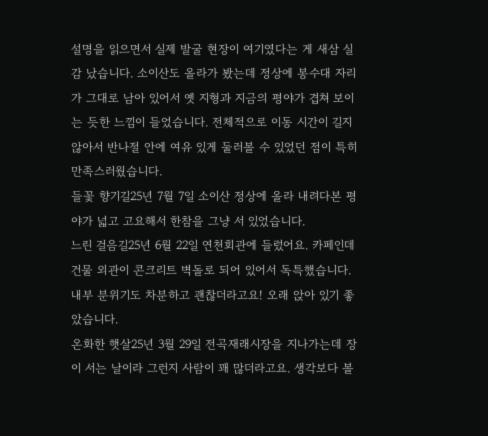설명을 읽으면서 실제 발굴 현장이 여기였다는 게 새삼 실감 났습니다. 소이산도 올라가 봤는데 정상에 봉수대 자리가 그대로 남아 있어서 옛 지형과 지금의 평야가 겹쳐 보이는 듯한 느낌이 들었습니다. 전체적으로 이동 시간이 길지 않아서 반나절 안에 여유 있게 둘러볼 수 있었던 점이 특히 만족스러웠습니다.
들꽃 향기길25년 7월 7일 소이산 정상에 올라 내려다본 평야가 넓고 고요해서 한참을 그냥 서 있었습니다.
느린 걸음길25년 6월 22일 연천회관에 들렀어요. 카페인데 건물 외관이 콘크리트 벽돌로 되어 있어서 독특했습니다. 내부 분위기도 차분하고 괜찮더라고요! 오래 앉아 있기 좋았습니다.
온화한 햇살25년 3월 29일 전곡재래시장을 지나가는데 장이 서는 날이라 그런지 사람이 꽤 많더라고요. 생각보다 볼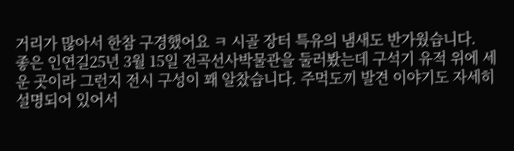거리가 많아서 한참 구경했어요 ㅋ 시골 장터 특유의 냄새도 반가웠습니다.
좋은 인연길25년 3월 15일 전곡선사박물관을 둘러봤는데 구석기 유적 위에 세운 곳이라 그런지 전시 구성이 꽤 알찼습니다. 주먹도끼 발견 이야기도 자세히 설명되어 있어서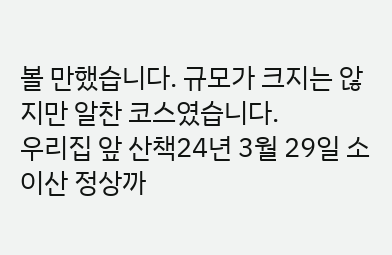볼 만했습니다. 규모가 크지는 않지만 알찬 코스였습니다.
우리집 앞 산책24년 3월 29일 소이산 정상까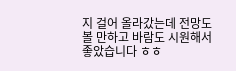지 걸어 올라갔는데 전망도 볼 만하고 바람도 시원해서 좋았습니다 ㅎㅎ